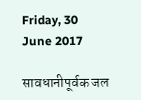Friday, 30 June 2017

सावधानीपूर्वक जल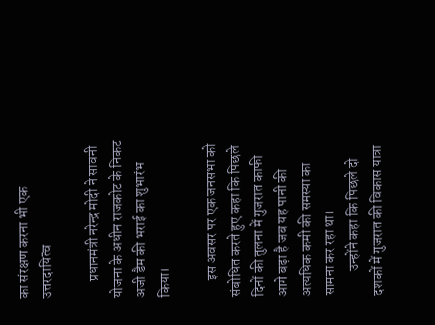का संरक्षण करना भी एक उत्तरदायित्व

      प्रधानमंत्री नरेन्‍द्र मोदी ने सावनी योजना के अधीन राजकोट के निकट अजी डैम की भराई का शुभारंभ किया।

      इस अवसर पर एक जनसभा को संबोधित करते हुए कहा कि पिछले दिनों की तुलना में गुजरात काफी आगे बढ़ा है जब यह पानी की अत्यधिक कमी की समस्या का सामना कर रहा था।
         उन्होंने कहा कि पिछले दो दशकों में गुजरात की विकास यात्रा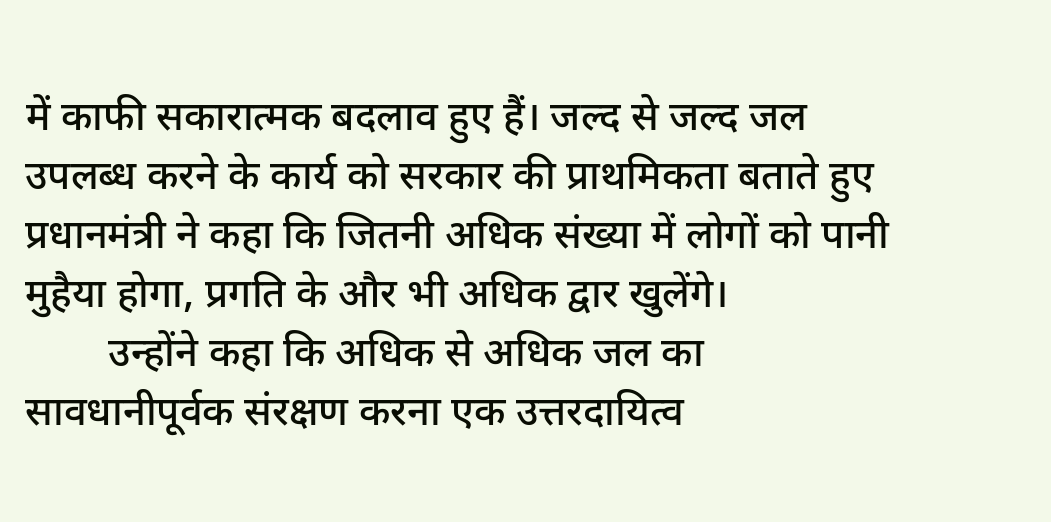में काफी सकारात्मक बदलाव हुए हैं। जल्द से जल्द जल उपलब्ध करने के कार्य को सरकार की प्राथमिकता बताते हुए प्रधानमंत्री ने कहा कि जितनी अधिक संख्या में लोगों को पानी मुहैया होगा, प्रगति के और भी अधिक द्वार खुलेंगे।
        उन्होंने कहा कि अधिक से अधिक जल का सावधानीपूर्वक संरक्षण करना एक उत्तरदायित्व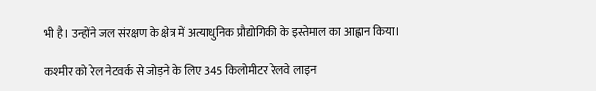भी है। उन्होंने जल संरक्षण के क्षेत्र में अत्याधुनिक प्रौद्योगिकी के इस्तेमाल का आह्वान किया।

कश्‍मीर को रेल नेटवर्क से जोड़ने के लिए 345 किलोमीटर रेलवे लाइन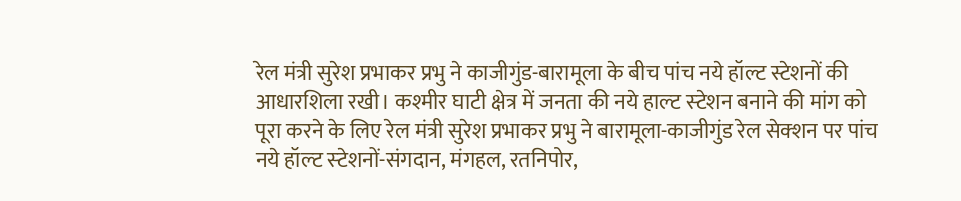रेल मंत्री सुरेश प्रभाकर प्रभु ने काजीगुंड-बारामूला के बीच पांच नये हॉल्ट स्टेशनों की आधारशिला रखी। कश्‍मीर घाटी क्षेत्र में जनता की नये हाल्‍ट स्‍टेशन बनाने की मांग को पूरा करने के लिए रेल मंत्री सुरेश प्रभाकर प्रभु ने बारामूला-काजीगुंड रेल सेक्‍शन पर पांच नये हॉल्‍ट स्‍टेशनों-संगदान, मंगहल, रतनिपोर,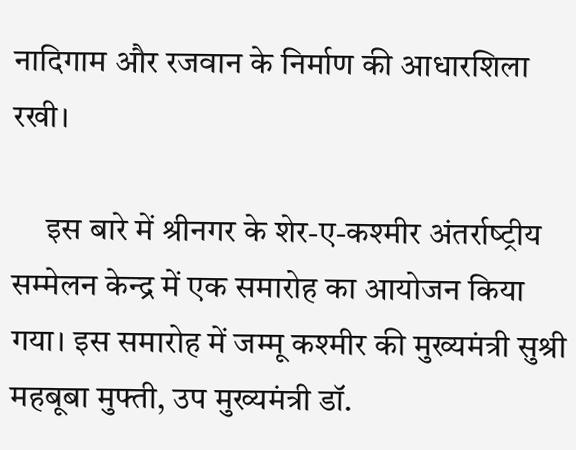नादिगाम और रजवान के निर्माण की आधारशिला रखी।

     इस बारे में श्रीनगर के शेर-ए-कश्‍मीर अंतर्राष्‍ट्रीय सम्‍मेलन केन्‍द्र में एक समारोह का आयोजन किया गया। इस समारोह में जम्‍मू कश्‍मीर की मुख्‍यमंत्री सुश्री महबूबा मुफ्ती, उप मुख्‍यमंत्री डॉ.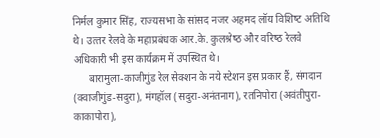निर्मल कुमार सिंह, राज्‍यसभा के सांसद नजर अहमद लॉय विशिष्‍ट अतिथि थे। उत्‍तर रेलवे के महाप्रबंधक आर.के. कुलश्रेष्‍ठ और वरिष्‍ठ रेलवे अधिकारी भी इस कार्यक्रम में उपस्थित थे।
      बारामुला-काजीगुंड रेल सेक्‍शन के नये स्‍टेशन इस प्रकार हैं, संगदान (क्वाजीगुंड-सदुरा), मंगहॉल (सदुरा-अनंतनाग), रतनिपोरा (अवंतीपुरा-काकापोरा),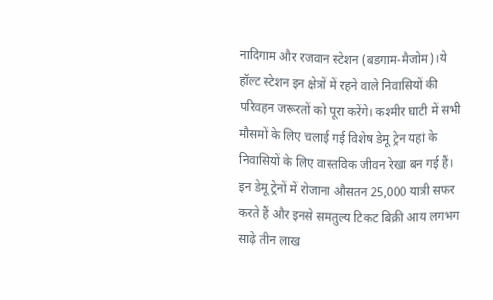नादिगाम और रजवान स्टेशन (बडगाम-मैजोम)।ये हॉल्‍ट स्‍टेशन इन क्षेत्रों में रहने वाले निवासियों की परिवहन जरूरतों को पूरा करेंगे। कश्मीर घाटी में सभी मौसमों के लिए चलाई गई विशेष डेमू ट्रेन यहां के निवासियों के लिए वास्‍तविक जीवन रेखा बन गई हैं। इन डेमू ट्रेनों में रोजाना औसतन 25,000 यात्री सफर करते हैं और इनसे समतुल्‍य टिकट बिक्री आय लगभग साढ़े तीन लाख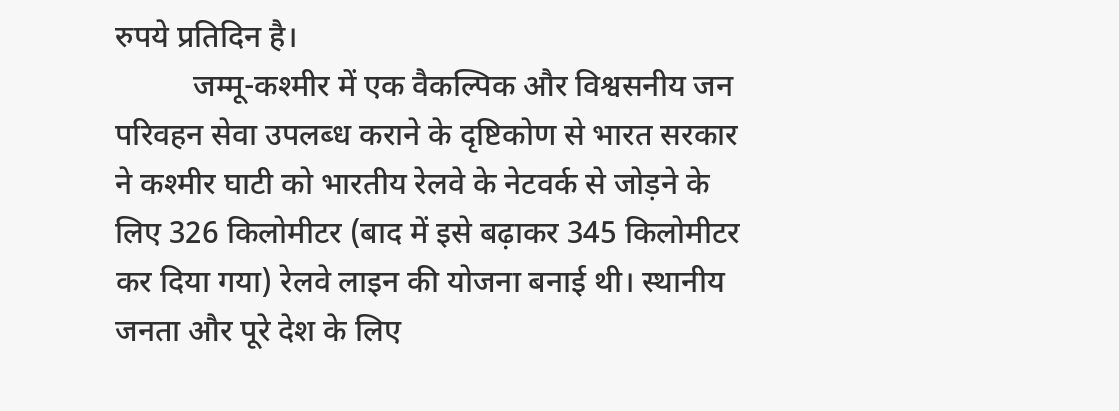रुपये प्रतिदिन है।
          जम्मू-कश्मीर में एक वैकल्पिक और विश्वसनीय जन परिवहन सेवा उपलब्‍ध कराने के दृष्टिकोण से भारत सरकार ने कश्‍मीर घाटी को भारतीय रेलवे के नेटवर्क से जोड़ने के लिए 326 किलोमीटर (बाद में इसे बढ़ाकर 345 किलोमीटर कर दिया गया) रेलवे लाइन की योजना बनाई थी। स्‍थानीय जनता और पूरे देश के लिए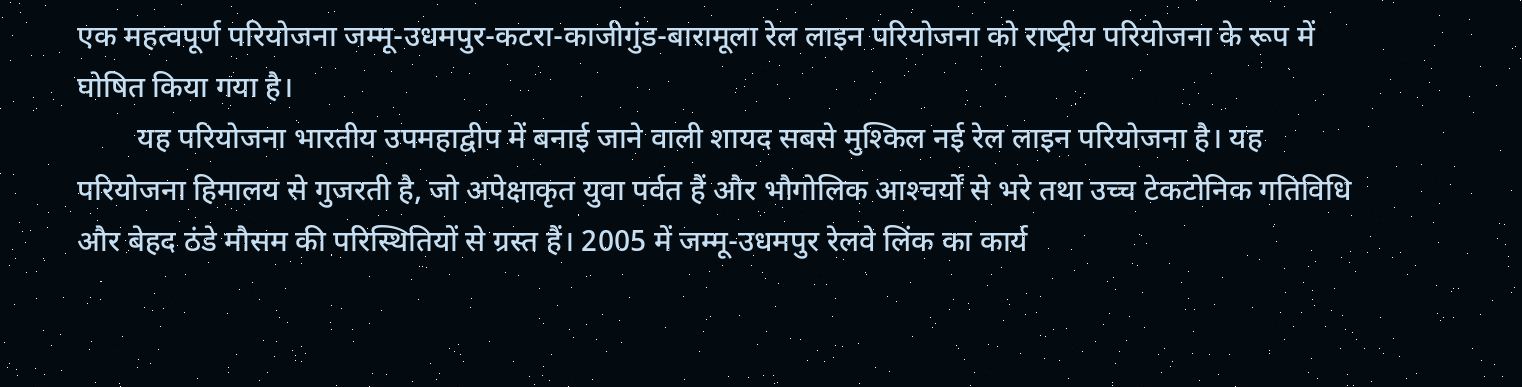एक महत्‍वपूर्ण परियोजना जम्मू-उधमपुर-कटरा-काजीगुंड-बारामूला रेल लाइन परियोजना को राष्‍ट्रीय परियोजना के रूप में घोषित किया गया है।
        यह परियोजना भारतीय उपमहाद्वीप में बनाई जाने वाली शायद सबसे मुश्किल नई रेल लाइन परियोजना है। यह परियोजना हिमालय से गुजरती है, जो अपेक्षाकृत युवा पर्वत हैं और भौगोलिक आश्‍चर्यों से भरे तथा उच्‍च टेकटोनिक गतिविधि और बेहद ठंडे मौसम की परिस्थितियों से ग्रस्‍त हैं। 2005 में जम्मू-उधमपुर रेलवे लिंक का कार्य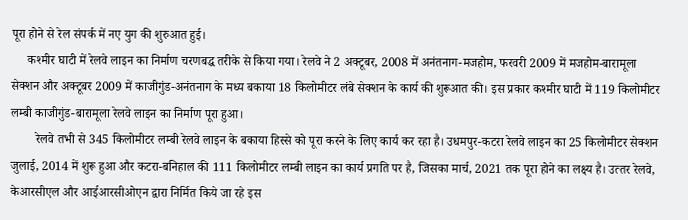पूरा होने से रेल संपर्क में नए युग की शुरुआत हुई।
     कश्‍मीर घाटी में रेलवे लाइन का निर्माण चरणबद्ध तरीके से किया गया। रेलवे ने 2 अक्‍टूबर, 2008 में अनंतनाग-मजहोम, फरवरी 2009 में मजहोम-बारामूला सेक्‍शन और अक्‍टूबर 2009 में काजीगुंड-अनंतनाग के मध्‍य बकाया 18 किलोमीटर लंबे सेक्‍शन के कार्य की शुरूआत की। इस प्रकार कश्‍मीर घाटी में 119 किलोमीटर लम्‍बी काजीगुंड-बारामूला रेलवे लाइन का निर्माण पूरा हुआ।
        रेलवे तभी से 345 किलोमीटर लम्‍बी रेलवे लाइन के बकाया हिस्‍से को पूरा करने के लिए कार्य कर रहा है। उधमपुर-कटरा रेलवे लाइन का 25 किलोमीटर सेक्‍शन जुलाई, 2014 में शुरू हुआ और कटरा-बनिहाल की 111 किलोमीटर लम्‍बी लाइन का कार्य प्रगति पर है, जिसका मार्च, 2021 तक पूरा होने का लक्ष्‍य है। उत्‍तर रेलवे, केआरसीएल और आईआरसीओएन द्वारा निर्मित किये जा रहे इस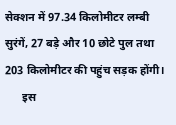सेक्‍शन में 97.34 किलोमीटर लम्‍बी सुरंगें, 27 बड़े और 10 छोटे पुल तथा 203 किलोमीटर की पहुंच सड़क होंगी।
      इस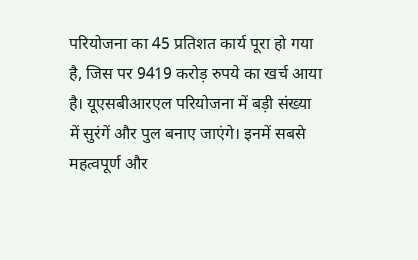परियोजना का 45 प्रतिशत कार्य पूरा हो गया है, जिस पर 9419 करोड़ रुपये का खर्च आया है। यूएसबीआरएल परियोजना में बड़ी संख्‍या में सुरंगें और पुल बनाए जाएंगे। इनमें सबसे महत्‍वपूर्ण और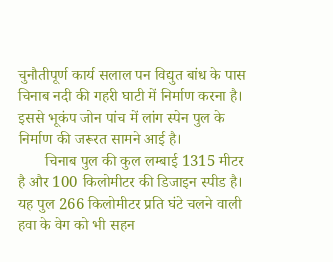चुनौतीपूर्ण कार्य सलाल पन विद्युत बांध के पास चिनाब नदी की गहरी घाटी में निर्माण करना है। इससे भूकंप जोन पांच में लांग स्‍पेन पुल के निर्माण की जरूरत सामने आई है।
       चिनाब पुल की कुल लम्‍बाई 1315 मीटर है और 100 किलोमीटर की डिजाइन स्‍पीड है। यह पुल 266 किलोमीटर प्रति घंटे चलने वाली हवा के वेग को भी सहन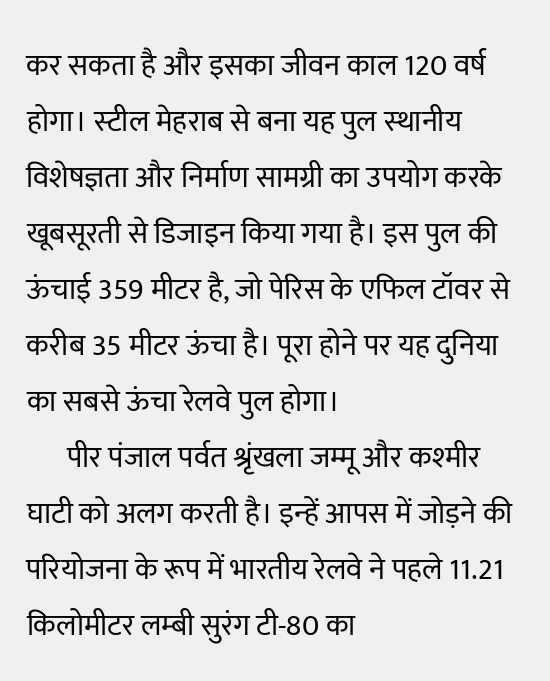कर सकता है और इसका जीवन काल 120 वर्ष होगा। स्‍टील मेहराब से बना यह पुल स्‍थानीय विशेषज्ञता और निर्माण सामग्री का उपयोग करके खूबसूरती से डिजाइन किया गया है। इस पुल की ऊंचाई 359 मीटर है, जो पेरिस के एफिल टॉवर से करीब 35 मीटर ऊंचा है। पूरा होने पर यह दुनिया का सबसे ऊंचा रेलवे पुल होगा।
       पीर पंजाल पर्वत श्रृंखला जम्‍मू और कश्‍मीर घाटी को अलग करती है। इन्‍हें आपस में जोड़ने की परियोजना के रूप में भारतीय रेलवे ने पहले 11.21 किलोमीटर लम्‍बी सुरंग टी-80 का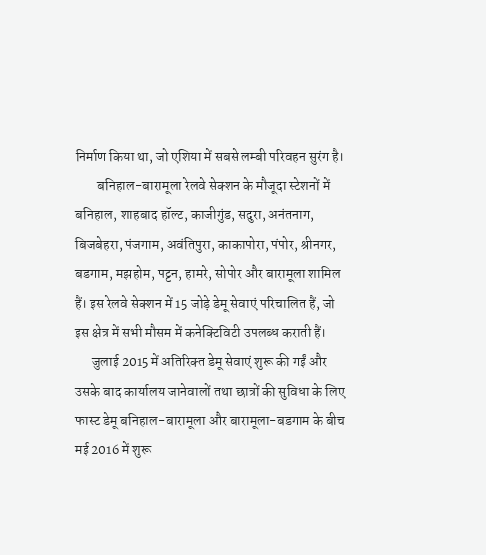निर्माण किया था, जो एशिया में सबसे लम्‍बी परिवहन सुरंग है।
        बनिहाल-बारामूला रेलवे सेक्‍शन के मौजूदा स्‍टेशनों में बनिहाल, शाहबाद हॉल्ट, काजीगुंड, सदुरा, अनंतनाग, बिजबेहरा, पंजगाम, अवंतिपुरा, काकापोरा, पंपोर, श्रीनगर, बडगाम, मझहोम, पट्टन, हामरे, सोपोर और बारामूला शामिल हैं। इस रेलवे सेक्‍शन में 15 जोड़े डेमू सेवाएं परिचालित हैं, जो इस क्षेत्र में सभी मौसम में कनेक्टिविटी उपलब्‍ध कराती हैं।
      जुलाई 2015 में अतिरिक्‍त डेमू सेवाएं शुरू की गईं और उसके बाद कार्यालय जानेवालों तथा छात्रों की सुविधा के लिए फास्‍ट डेमू बनिहाल-बारामूला और बारामूला-बडगाम के बीच मई 2016 में शुरू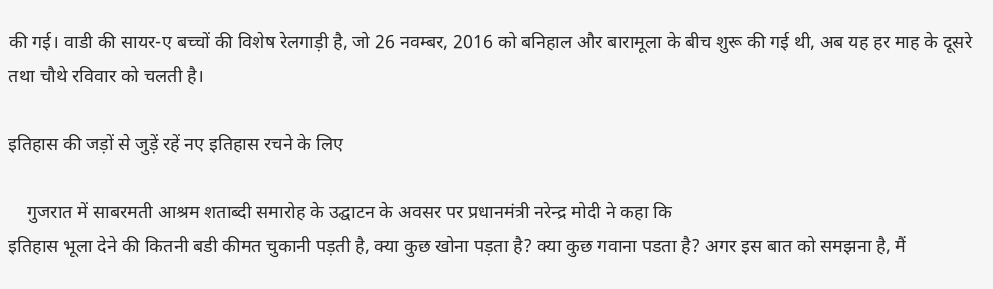की गई। वाडी की सायर-ए बच्‍चों की विशेष रेलगाड़ी है, जो 26 नवम्‍बर, 2016 को बनिहाल और बारामूला के बीच शुरू की गई थी, अब यह हर माह के दूसरे तथा चौथे रविवार को चलती है।

इतिहास की जड़ों से जुड़ें रहें नए इतिहास रचने के लिए

    गुजरात में साबरमती आश्रम शताब्दी समारोह के उद्घाटन के अवसर पर प्रधानमंत्री नरेन्द्र मोदी ने कहा कि
इतिहास भूला देने की कितनी बडी कीमत चुकानी पड़ती है, क्या कुछ खोना पड़ता है? क्या कुछ गवाना पडता है? अगर इस बात को समझना है, मैं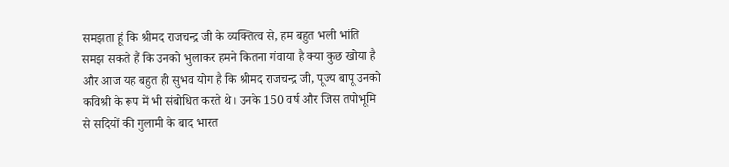समझता हूं कि श्रीमद राजचन्द्र जी के व्यक्तित्व से, हम बहुत भली भांति समझ सकते हैं कि उनको भुलाकर हमने कितना गंवाया है क्या कुछ खोया है और आज यह बहुत ही सुभव योग है कि श्रीमद राजचन्द्र जी, पूज्य बापू उनको कविश्री के रूप में भी संबोधित करते थे। उनके 150 वर्ष और जिस तपोभूमि से सदियों की गुलामी के बाद भारत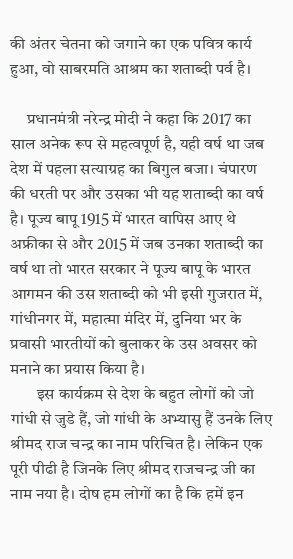की अंतर चेतना को जगाने का एक पवित्र कार्य हुआ, वो साबरमति आश्रम का शताब्दी पर्व है।

     प्रधानमंत्री नरेन्द्र मोदी ने कहा कि 2017 का साल अनेक रूप से महत्वपूर्ण है, यही वर्ष था जब देश में पहला सत्याग्रह का बिगुल बजा। चंपारण की धरती पर और उसका भी यह शताब्दी का वर्ष है। पूज्य बापू 1915 में भारत वापिस आए थे अफ्रीका से और 2015 में जब उनका शताब्दी का वर्ष था तो भारत सरकार ने पूज्य बापू के भारत आगमन की उस शताब्दी को भी इसी गुजरात में, गांधीनगर में, महात्मा मंदिर में, दुनिया भर के प्रवासी भारतीयों को बुलाकर के उस अवसर को मनाने का प्रयास किया है।
        इस कार्यक्रम से देश के बहुत लोगों को जो गांधी से जुडे हैं, जो गांधी के अभ्यासु हैं उनके लिए श्रीमद राज चन्द्र का नाम परिचित है। लेकिन एक पूरी पीढी है जिनके लिए श्रीमद राजचन्द्र जी का नाम नया है। दोष हम लोगों का है कि हमें इन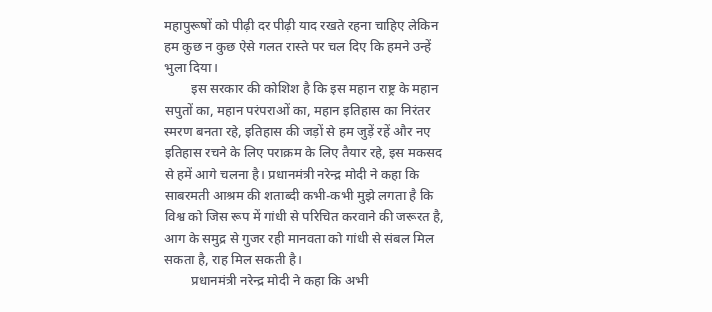महापुरूषों को पीढ़ी दर पीढ़ी याद रखते रहना चाहिए लेकिन हम कुछ न कुछ ऐसे गलत रास्ते पर चल दिए कि हमने उन्हें भुला दिया।
        इस सरकार की कोशिश है कि इस महान राष्ट्र के महान सपुतों का, महान परंपराओं का, महान इतिहास का निरंतर स्मरण बनता रहे, इतिहास की जड़ों से हम जुड़ें रहें और नए इतिहास रचने के लिए पराक्रम के लिए तैयार रहे, इस मकसद से हमें आगे चलना है। प्रधानमंत्री नरेन्द्र मोदी ने कहा कि साबरमती आश्रम की शताब्दी कभी-कभी मुझे लगता है कि विश्व को जिस रूप में गांधी से परिचित करवाने की जरूरत है, आग के समुद्र से गुजर रही मानवता को गांधी से संबल मिल सकता है, राह मिल सकती है।
        प्रधानमंत्री नरेन्द्र मोदी ने कहा कि अभी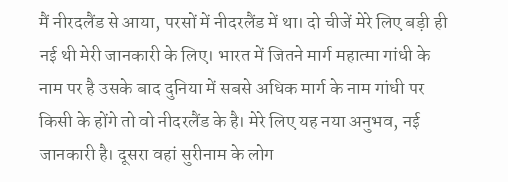मैं नीरदलैंड से आया, परसों में नीदरलैंड में था। दो चीजें मेरे लिए बड़ी ही नई थी मेरी जानकारी के लिए। भारत में जितने मार्ग महात्मा गांधी के नाम पर है उसके बाद दुनिया में सबसे अधिक मार्ग के नाम गांधी पर किसी के होंगे तो वो नीदरलैंड के है। मेरे लिए यह नया अनुभव, नई जानकारी है। दूसरा वहां सुरीनाम के लोग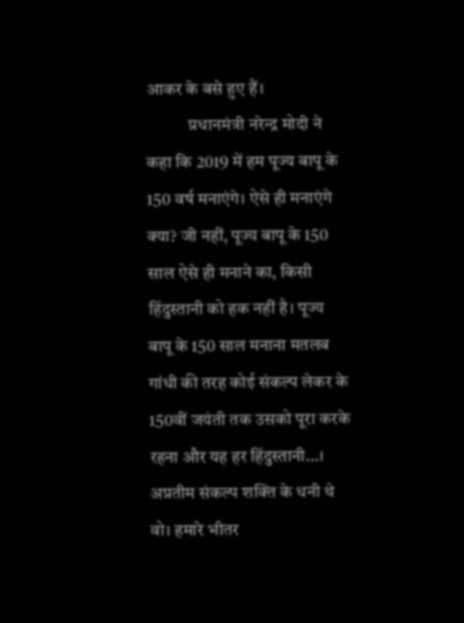आकर के बसे हुए हैं।
            प्रधानमंत्री नरेन्द्र मोदी ने कहा कि 2019 में हम पूज्य बापू के 150 वर्ष मनाएंगे। ऐसे ही मनाएंगे क्या? जी नहीं, पूज्य बापू के 150 साल ऐसे ही मनाने का, किसी हिंदुस्तानी को हक नहीं है। पूज्य बापू के 150 साल मनाना मतलब गांधी की तरह कोई संकल्प लेकर के 150वीं जयंती तक उसको पूरा करके रहना और यह हर हिंदुस्तानी…। अप्रतीम संकल्प शक्ति के धनी थे वो। हमारे भीतर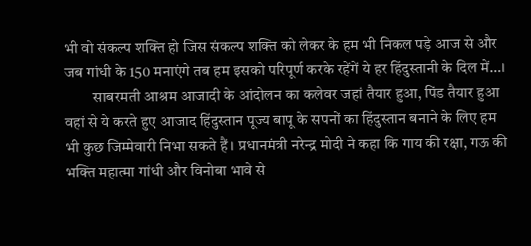भी वो संकल्प शक्ति हो जिस संकल्प शक्ति को लेकर के हम भी निकल पड़े आज से और जब गांधी के 150 मनाएंगे तब हम इसको परिपूर्ण करके रहेंगें ये हर हिंदुस्तानी के दिल में…।
         साबरमती आश्रम आजादी के आंदोलन का कलेवर जहां तैयार हुआ, पिंड तैयार हुआ वहां से ये करते हुए आजाद हिंदुस्तान पूज्य बापू के सपनों का हिंदुस्तान बनाने के लिए हम भी कुछ जिम्मेवारी निभा सकते हैं। प्रधानमंत्री नरेन्द्र मोदी ने कहा कि गाय की रक्षा, गऊ की भक्ति महात्मा गांधी और विनोबा भावे से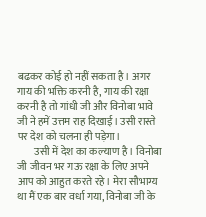बढकर कोई हो नहीं सकता है। अगर गाय की भक्ति करनी है, गाय की रक्षा करनी है तो गांधी जी और विनोबा भावे जी ने हमें उत्तम राह दिखाई। उसी रास्ते पर देश को चलना ही पड़ेगा।
        उसी में देश का कल्याण है। विनोबा जी जीवन भर गऊ रक्षा के लिए अपने आप को आहुत करते रहे। मेरा सौभाग्य था मैं एक बार वर्धा गया, विनोबा जी के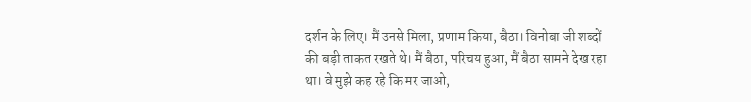दर्शन के लिए। मैं उनसे मिला, प्रणाम किया, बैठा। विनोबा जी शब्दों की बड़ी ताकत रखते थे। मैं बैठा, परिचय हुआ, मैं बैठा सामने देख रहा था। वे मुझे कह रहे कि मर जाओ,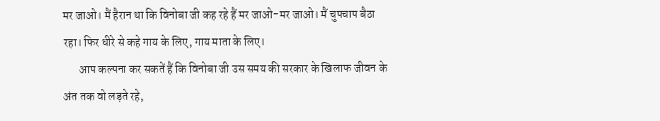मर जाओ। मैं हैरान था कि विनोबा जी कह रहे हैं मर जाओ-मर जाओ। मैं चुपचाप बैठा रहा। फिर धीरे से कहे गाय के लिए, गाय माता के लिए।
       आप कल्पना कर सकतें हैं कि विनोबा जी उस समय की सरकार के खिलाफ जीवन के अंत तक वो लड़ते रहे,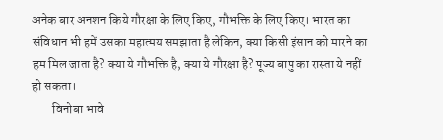अनेक बार अनशन किये गौरक्षा के लिए किए, गौभक्ति के लिए किए। भारत का संविधान भी हमें उसका महात्मय समझाता है लेकिन, क्या किसी इंसान को मारने का हम मिल जाता है? क्या ये गौभक्ति है, क्या ये गौरक्षा है? पूज्य बापु का रास्ता ये नहीं हो सकता।
        विनोबा भावे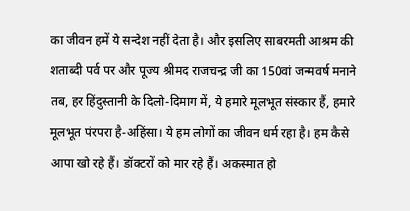का जीवन हमें ये सन्देश नहीं देता है। और इसलिए साबरमती आश्रम की शताब्दी पर्व पर और पूज्य श्रीमद राजचन्द्र जी का 150वां जन्मवर्ष मनाने तब, हर हिंदुस्तानी के दिलो-दिमाग में, ये हमारे मूलभूत संस्कार हैं, हमारे मूलभूत पंरपरा है-अहिंसा। ये हम लोगों का जीवन धर्म रहा है। हम कैसे आपा खो रहे हैं। डॉक्टरों को मार रहे हैं। अकस्मात हो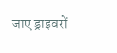जाए ड्राइवरों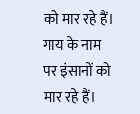को मार रहे हैं। गाय के नाम पर इंसानों को मार रहे हैं।